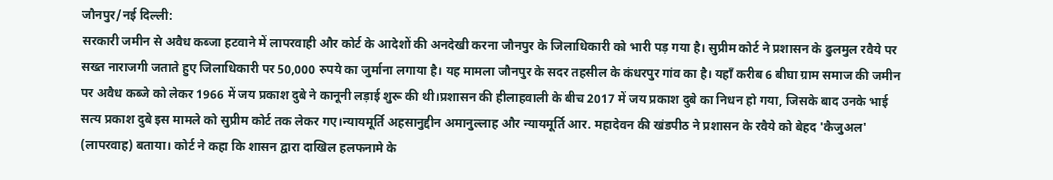जौनपुर/नई दिल्ली:
सरकारी जमीन से अवैध कब्जा हटवाने में लापरवाही और कोर्ट के आदेशों की अनदेखी करना जौनपुर के जिलाधिकारी को भारी पड़ गया है। सुप्रीम कोर्ट ने प्रशासन के ढुलमुल रवैये पर सख्त नाराजगी जताते हुए जिलाधिकारी पर 50,000 रुपये का जुर्माना लगाया है। यह मामला जौनपुर के सदर तहसील के कंधरपुर गांव का है। यहाँ करीब 6 बीघा ग्राम समाज की जमीन पर अवैध कब्जे को लेकर 1966 में जय प्रकाश दुबे ने कानूनी लड़ाई शुरू की थी।प्रशासन की हीलाहवाली के बीच 2017 में जय प्रकाश दुबे का निधन हो गया, जिसके बाद उनके भाई सत्य प्रकाश दुबे इस मामले को सुप्रीम कोर्ट तक लेकर गए।न्यायमूर्ति अहसानुद्दीन अमानुल्लाह और न्यायमूर्ति आर. महादेवन की खंडपीठ ने प्रशासन के रवैये को बेहद 'कैजुअल' (लापरवाह) बताया। कोर्ट ने कहा कि शासन द्वारा दाखिल हलफनामे के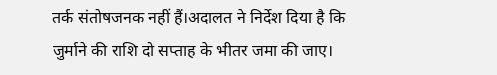तर्क संतोषजनक नहीं हैं।अदालत ने निर्देश दिया है कि जुर्माने की राशि दो सप्ताह के भीतर जमा की जाए।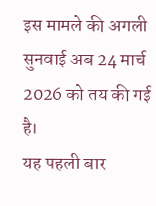इस मामले की अगली सुनवाई अब 24 मार्च 2026 को तय की गई है।
यह पहली बार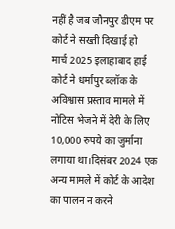नहीं है जब जौनपुर डीएम पर कोर्ट ने सख्ती दिखाई हो
मार्च 2025 इलाहाबाद हाई कोर्ट ने धर्मापुर ब्लॉक के अविश्वास प्रस्ताव मामले में नोटिस भेजने में देरी के लिए 10,000 रुपये का जुर्माना लगाया था।दिसंबर 2024 एक अन्य मामले में कोर्ट के आदेश का पालन न करने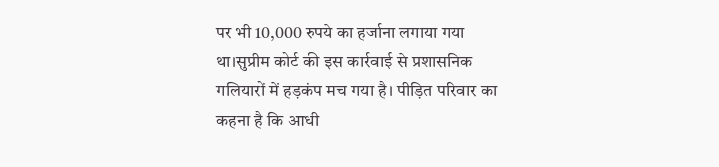पर भी 10,000 रुपये का हर्जाना लगाया गया था।सुप्रीम कोर्ट की इस कार्रवाई से प्रशासनिक गलियारों में हड़कंप मच गया है। पीड़ित परिवार का कहना है कि आधी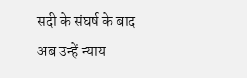सदी के संघर्ष के बाद अब उन्हें न्याय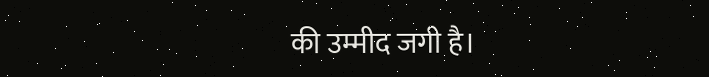की उम्मीद जगी है।